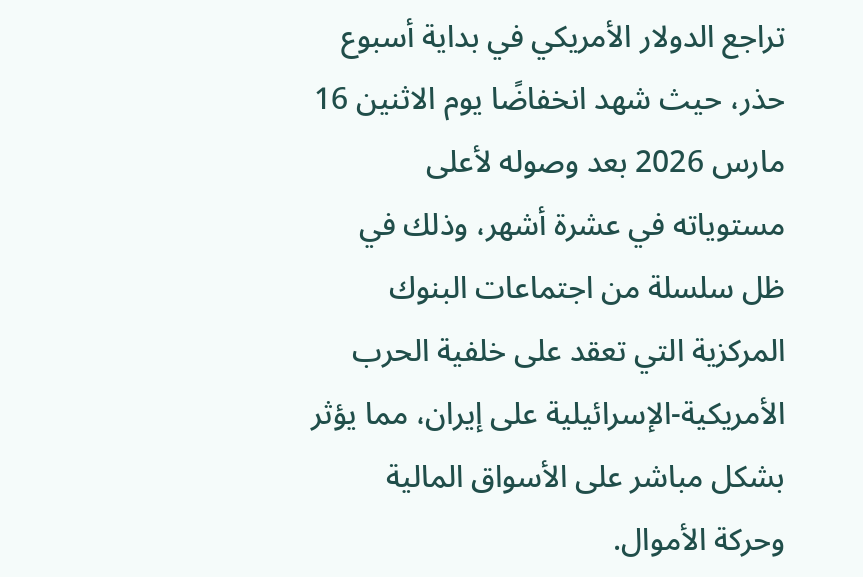تراجع الدولار الأمريكي في بداية أسبوع حذر، حيث شهد انخفاضًا يوم الاثنين 16 مارس 2026 بعد وصوله لأعلى مستوياته في عشرة أشهر، وذلك في ظل سلسلة من اجتماعات البنوك المركزية التي تعقد على خلفية الحرب الأمريكية-الإسرائيلية على إيران، مما يؤثر بشكل مباشر على الأسواق المالية وحركة الأموال.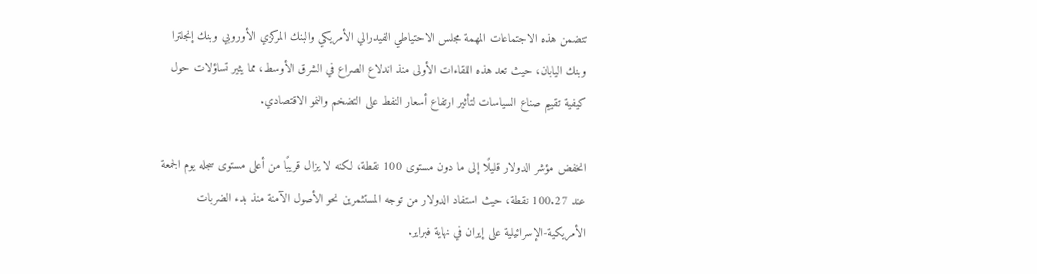تتضمن هذه الاجتماعات المهمة مجلس الاحتياطي الفيدرالي الأمريكي والبنك المركزي الأوروبي وبنك إنجلترا وبنك اليابان، حيث تعد هذه اللقاءات الأولى منذ اندلاع الصراع في الشرق الأوسط، مما يثير تساؤلات حول كيفية تقييم صناع السياسات لتأثير ارتفاع أسعار النفط على التضخم والنمو الاقتصادي.

انخفض مؤشر الدولار قليلًا إلى ما دون مستوى 100 نقطة، لكنه لا يزال قريبًا من أعلى مستوى سجله يوم الجمعة عند 100.27 نقطة، حيث استفاد الدولار من توجه المستثمرين نحو الأصول الآمنة منذ بدء الضربات الأمريكية-الإسرائيلية على إيران في نهاية فبراير.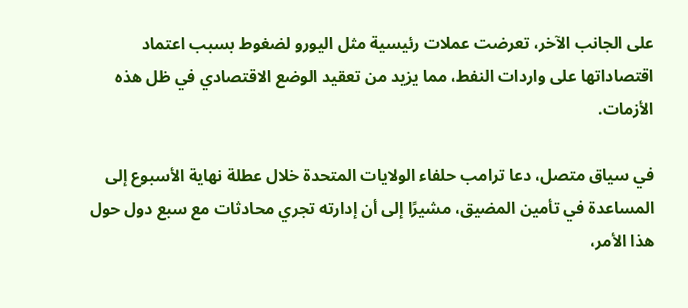على الجانب الآخر، تعرضت عملات رئيسية مثل اليورو لضغوط بسبب اعتماد اقتصاداتها على واردات النفط، مما يزيد من تعقيد الوضع الاقتصادي في ظل هذه الأزمات.

في سياق متصل، دعا ترامب حلفاء الولايات المتحدة خلال عطلة نهاية الأسبوع إلى المساعدة في تأمين المضيق، مشيرًا إلى أن إدارته تجري محادثات مع سبع دول حول هذا الأمر،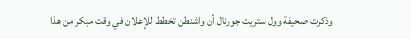وذكرت صحيفة وول ستريت جورنال أن واشنطن تخطط للإعلان في وقت مبكر من هذا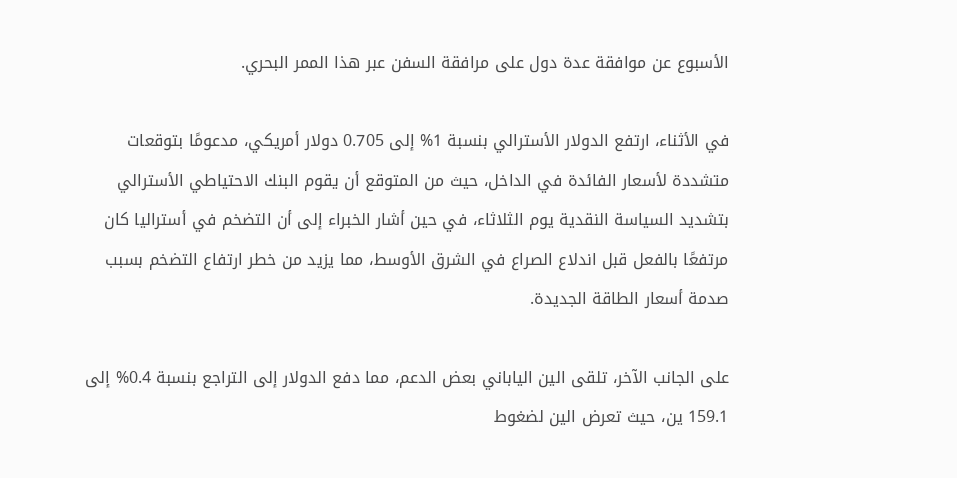الأسبوع عن موافقة عدة دول على مرافقة السفن عبر هذا الممر البحري.

في الأثناء، ارتفع الدولار الأسترالي بنسبة 1% إلى 0.705 دولار أمريكي، مدعومًا بتوقعات متشددة لأسعار الفائدة في الداخل، حيث من المتوقع أن يقوم البنك الاحتياطي الأسترالي بتشديد السياسة النقدية يوم الثلاثاء، في حين أشار الخبراء إلى أن التضخم في أستراليا كان مرتفعًا بالفعل قبل اندلاع الصراع في الشرق الأوسط، مما يزيد من خطر ارتفاع التضخم بسبب صدمة أسعار الطاقة الجديدة.

على الجانب الآخر، تلقى الين الياباني بعض الدعم، مما دفع الدولار إلى التراجع بنسبة 0.4% إلى 159.1 ين، حيث تعرض الين لضغوط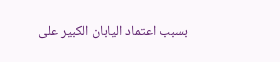بسبب اعتماد اليابان الكبير على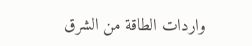واردات الطاقة من الشرق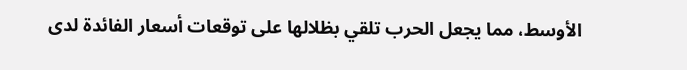الأوسط، مما يجعل الحرب تلقي بظلالها على توقعات أسعار الفائدة لدى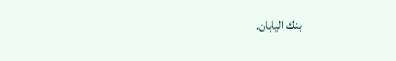بنك اليابان.